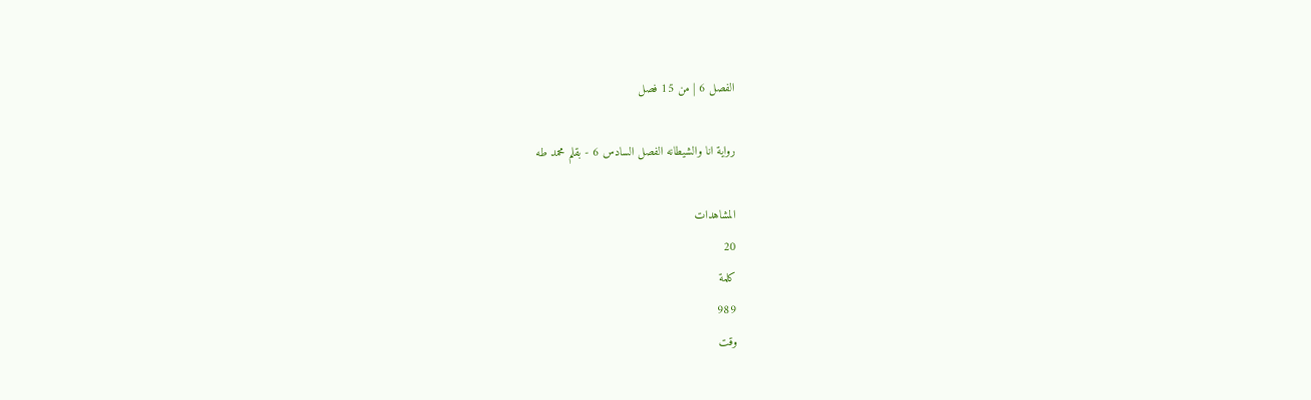الفصل 6 | من 15 فصل

رواية انا والشيطانه الفصل السادس 6 - بقلم محمد طه

المشاهدات
20
كلمة
989
وقت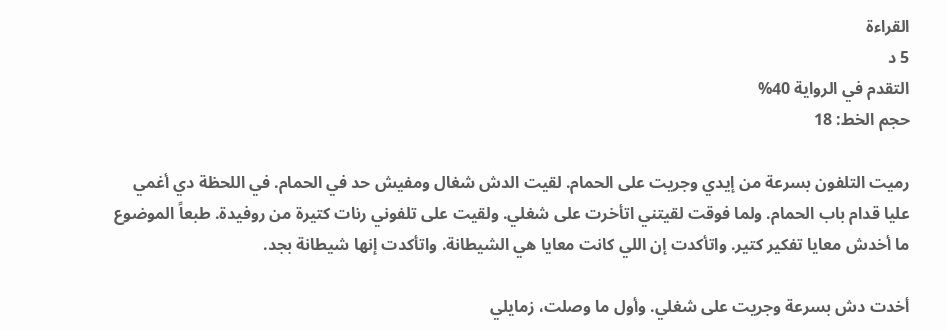القراءة
5 د
التقدم في الرواية 40%
حجم الخط: 18

رميت التلفون بسرعة من إيدي وجريت على الحمام. لقيت الدش شغال ومفيش حد في الحمام. في اللحظة دي أغمي عليا قدام باب الحمام. ولما فوقت لقيتني اتأخرت على شغلي. ولقيت على تلفوني رنات كتيرة من روفيدة. طبعاً الموضوع ما أخدش معايا تفكير كتير. واتأكدت إن اللي كانت معايا هي الشيطانة. واتأكدت إنها شيطانة بجد.

أخدت دش بسرعة وجريت على شغلي. وأول ما وصلت، زمايلي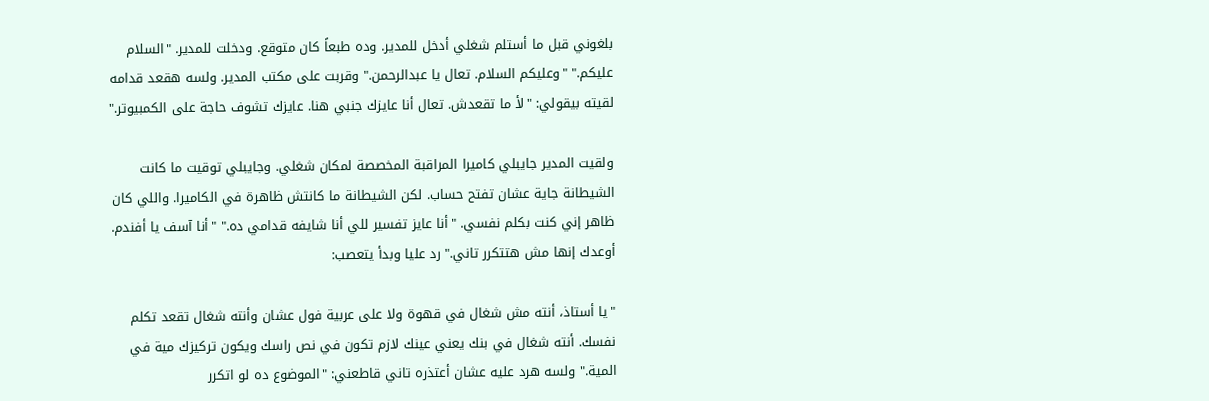بلغوني قبل ما أستلم شغلي أدخل للمدير. وده طبعاً كان متوقع. ودخلت للمدير. "السلام عليكم." "وعليكم السلام. تعال يا عبدالرحمن." وقربت على مكتب المدير. ولسه هقعد قدامه لقيته بيقولي: "لأ ما تقعدش. تعال أنا عايزك جنبي هنا. عايزك تشوف حاجة على الكمبيوتر."

ولقيت المدير جايبلي كاميرا المراقبة المخصصة لمكان شغلي. وجايبلي توقيت ما كانت الشيطانة جاية عشان تفتح حساب. لكن الشيطانة ما كانتش ظاهرة في الكاميرا. واللي كان ظاهر إني كنت بكلم نفسي. "أنا عايز تفسير للي أنا شايفه قدامي ده." "أنا آسف يا أفندم. أوعدك إنها مش هتتكرر تاني." رد عليا وبدأ يتعصب:

"يا أستاذ، أنته مش شغال في قهوة ولا على عربية فول عشان وأنته شغال تقعد تكلم نفسك. أنته شغال في بنك يعني عينك لازم تكون في نص راسك ويكون تركيزك مية في المية." ولسه هرد عليه عشان أعتذره تاني قاطعني: "الموضوع ده لو اتكرر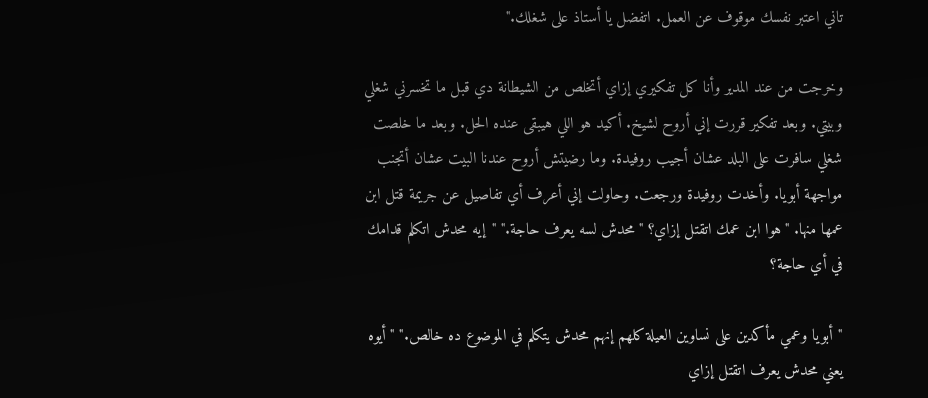تاني اعتبر نفسك موقوف عن العمل. اتفضل يا أستاذ على شغلك."

وخرجت من عند المدير وأنا كل تفكيري إزاي أتخلص من الشيطانة دي قبل ما تخسرني شغلي وبيتي. وبعد تفكير قررت إني أروح لشيخ. أكيد هو اللي هيبقى عنده الحل. وبعد ما خلصت شغلي سافرت على البلد عشان أجيب روفيدة. وما رضيتش أروح عندنا البيت عشان أتجنب مواجهة أبويا. وأخدت روفيدة ورجعت. وحاولت إني أعرف أي تفاصيل عن جريمة قتل ابن عمها منها. "هوا ابن عمك اتقتل إزاي؟ "محدش لسه يعرف حاجة." "إيه محدش اتكلم قدامك في أي حاجة؟

"أبويا وعمي مأكدين على نساوين العيلة كلهم إنهم محدش يتكلم في الموضوع ده خالص." "أيوه يعني محدش يعرف اتقتل إزاي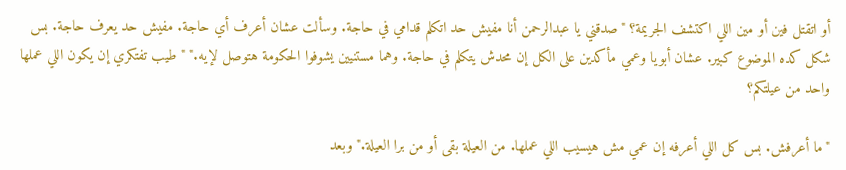أو اتقتل فين أو مين اللي اكتشف الجريمة؟ "صدقني يا عبدالرحمن أنا مفيش حد اتكلم قدامي في حاجة. وسألت عشان أعرف أي حاجة. مفيش حد يعرف حاجة. بس شكل كده الموضوع كبير. عشان أبويا وعمي مأكدين على الكل إن محدش يتكلم في حاجة. وهما مستنيين يشوفوا الحكومة هتوصل لإيه." "طيب تفتكري إن يكون اللي عملها واحد من عيلتكم؟

"ما أعرفش. بس كل اللي أعرفه إن عمي مش هيسيب اللي عملها. من العيلة بقى أو من برا العيلة." وبعد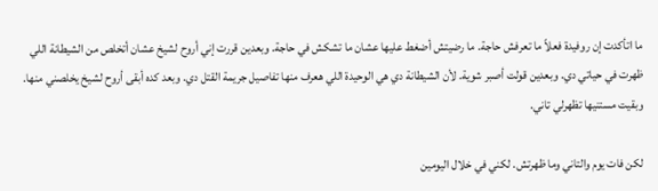ما اتأكدت إن روفيدة فعلاً ما تعرفش حاجة. ما رضيتش أضغط عليها عشان ما تشكش في حاجة. وبعدين قررت إني أروح لشيخ عشان أتخلص من الشيطانة اللي ظهرت في حياتي دي. وبعدين قولت أصبر شوية. لأن الشيطانة دي هي الوحيدة اللي هعرف منها تفاصيل جريمة القتل دي. وبعد كده أبقى أروح لشيخ يخلصني منها. وبقيت مستنيها تظهرلي تاني.

لكن فات يوم والتاني وما ظهرتش. لكني في خلال اليومين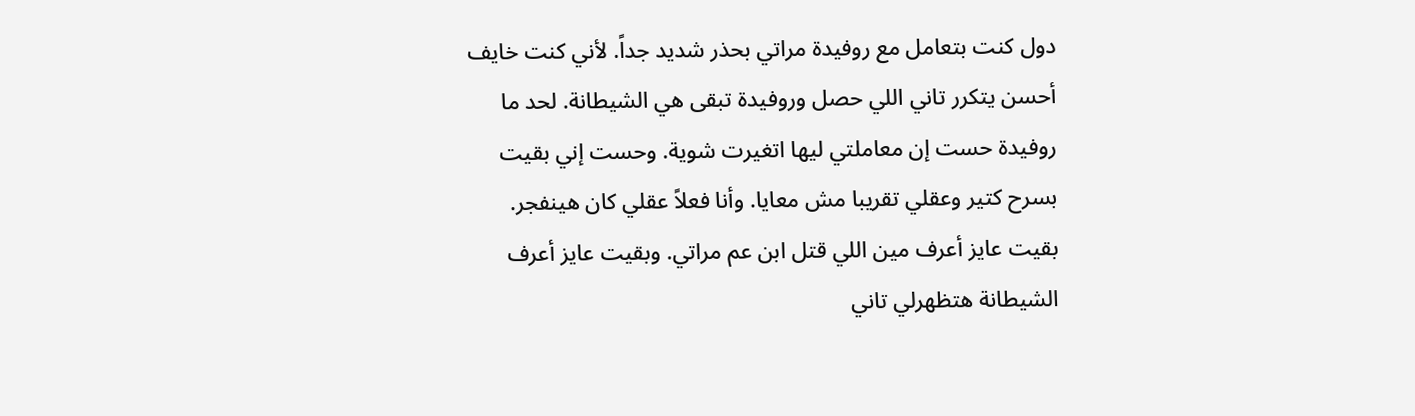دول كنت بتعامل مع روفيدة مراتي بحذر شديد جداً. لأني كنت خايف أحسن يتكرر تاني اللي حصل وروفيدة تبقى هي الشيطانة. لحد ما روفيدة حست إن معاملتي ليها اتغيرت شوية. وحست إني بقيت بسرح كتير وعقلي تقريبا مش معايا. وأنا فعلاً عقلي كان هينفجر. بقيت عايز أعرف مين اللي قتل ابن عم مراتي. وبقيت عايز أعرف الشيطانة هتظهرلي تاني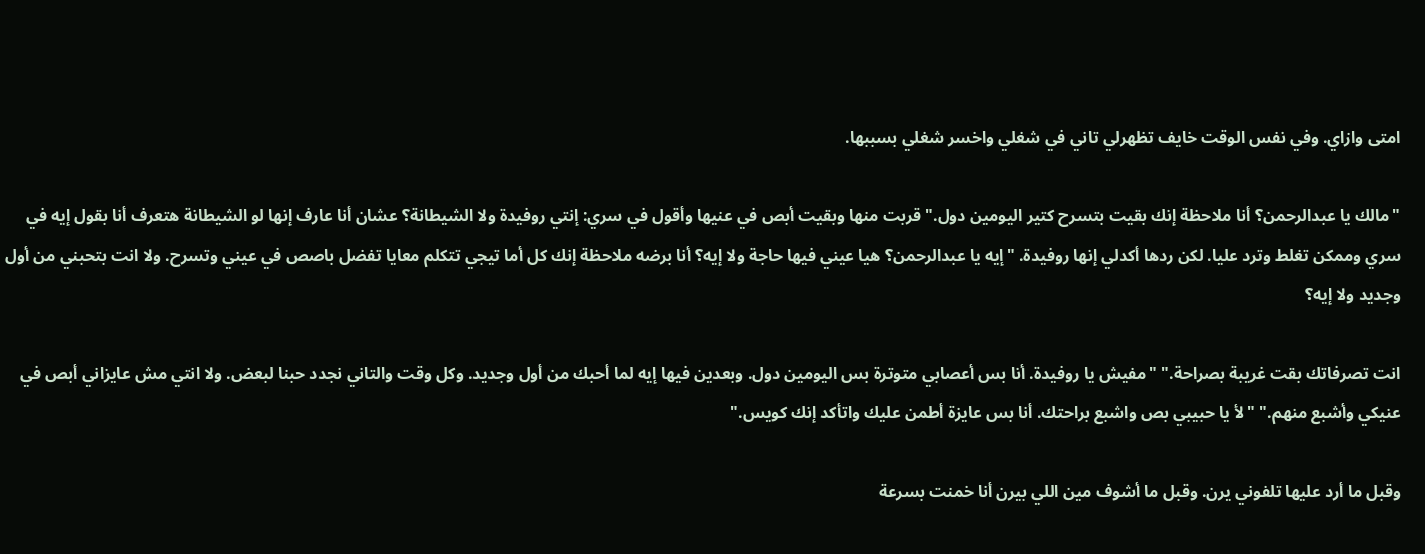امتى وازاي. وفي نفس الوقت خايف تظهرلي تاني في شغلي واخسر شغلي بسببها.

"مالك يا عبدالرحمن؟ أنا ملاحظة إنك بقيت بتسرح كتير اليومين دول." قربت منها وبقيت أبص في عنيها وأقول في سري: إنتي روفيدة ولا الشيطانة؟ عشان أنا عارف إنها لو الشيطانة هتعرف أنا بقول إيه في سري وممكن تغلط وترد عليا. لكن ردها أكدلي إنها روفيدة. "إيه يا عبدالرحمن؟ هيا عيني فيها حاجة ولا إيه؟ أنا برضه ملاحظة إنك كل أما تيجي تتكلم معايا تفضل باصص في عيني وتسرح. ولا انت بتحبني من أول وجديد ولا إيه؟

انت تصرفاتك بقت غريبة بصراحة." "مفيش يا روفيدة. أنا بس أعصابي متوترة بس اليومين دول. وبعدين فيها إيه لما أحبك من أول وجديد. وكل وقت والتاني نجدد حبنا لبعض. ولا انتي مش عايزاني أبص في عنيكي وأشبع منهم." "لأ يا حبيبي بص واشبع براحتك. أنا بس عايزة أطمن عليك واتأكد إنك كويس."

وقبل ما أرد عليها تلفوني يرن. وقبل ما أشوف مين اللي بيرن أنا خمنت بسرعة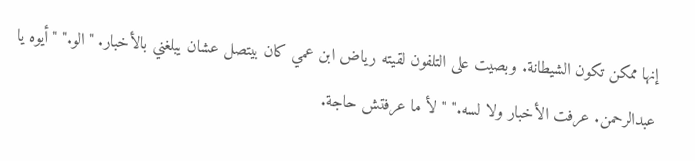إنها ممكن تكون الشيطانة. وبصيت على التلفون لقيته رياض ابن عمي كان بيتصل عشان يبلغني بالأخبار. "الو." "أيوه يا عبدالرحمن. عرفت الأخبار ولا لسه." "لأ ما عرفتش حاجة.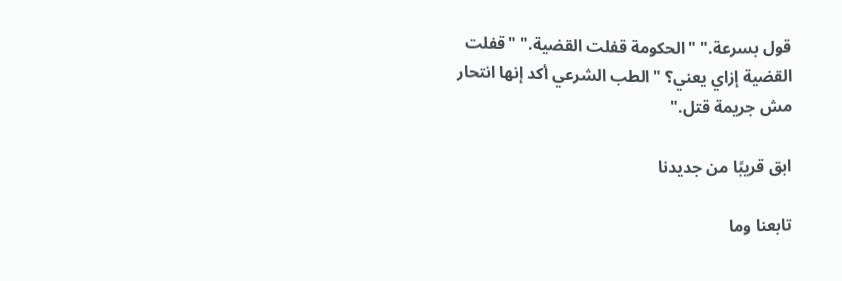قول بسرعة." "الحكومة قفلت القضية." "قفلت القضية إزاي يعني؟ "الطب الشرعي أكد إنها انتحار مش جريمة قتل."

ابق قريبًا من جديدنا

تابعنا وما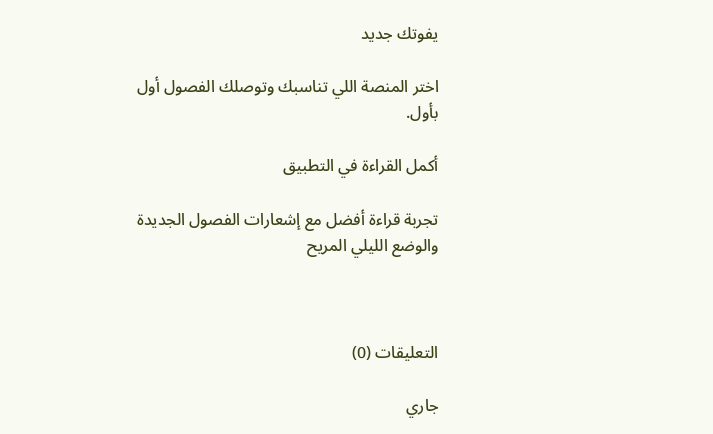يفوتك جديد

اختر المنصة اللي تناسبك وتوصلك الفصول أول بأول.

أكمل القراءة في التطبيق

تجربة قراءة أفضل مع إشعارات الفصول الجديدة والوضع الليلي المريح



التعليقات (0)

جاري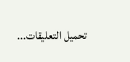تحميل التعليقات...